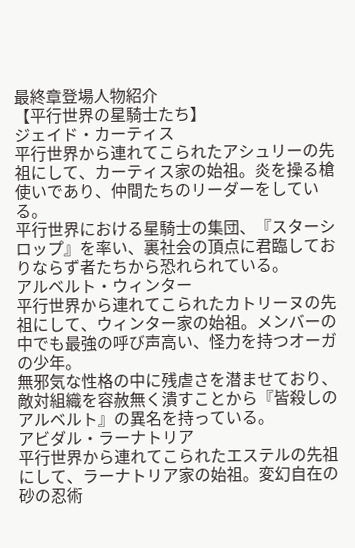最終章登場人物紹介
【平行世界の星騎士たち】
ジェイド・カーティス
平行世界から連れてこられたアシュリーの先祖にして、カーティス家の始祖。炎を操る槍使いであり、仲間たちのリーダーをしている。
平行世界における星騎士の集団、『スターシロップ』を率い、裏社会の頂点に君臨しておりならず者たちから恐れられている。
アルベルト・ウィンター
平行世界から連れてこられたカトリーヌの先祖にして、ウィンター家の始祖。メンバーの中でも最強の呼び声高い、怪力を持つオーガの少年。
無邪気な性格の中に残虐さを潜ませており、敵対組織を容赦無く潰すことから『皆殺しのアルベルト』の異名を持っている。
アビダル・ラーナトリア
平行世界から連れてこられたエステルの先祖にして、ラーナトリア家の始祖。変幻自在の砂の忍術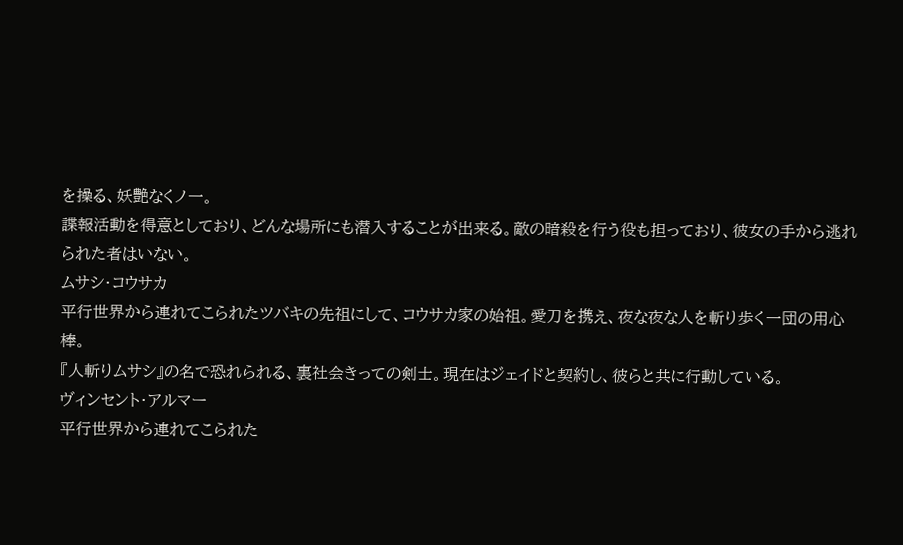を操る、妖艶なくノ一。
諜報活動を得意としており、どんな場所にも潜入することが出来る。敵の暗殺を行う役も担っており、彼女の手から逃れられた者はいない。
ムサシ・コウサカ
平行世界から連れてこられたツバキの先祖にして、コウサカ家の始祖。愛刀を携え、夜な夜な人を斬り歩く一団の用心棒。
『人斬りムサシ』の名で恐れられる、裏社会きっての剣士。現在はジェイドと契約し、彼らと共に行動している。
ヴィンセント・アルマー
平行世界から連れてこられた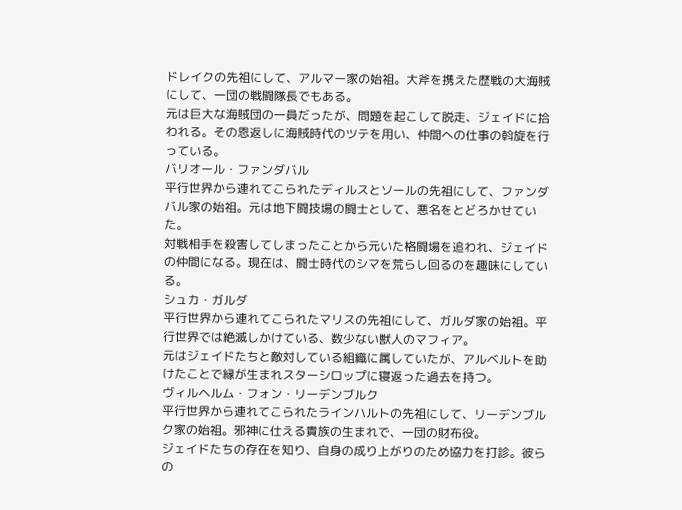ドレイクの先祖にして、アルマー家の始祖。大斧を携えた歴戦の大海賊にして、一団の戦闘隊長でもある。
元は巨大な海賊団の一員だったが、問題を起こして脱走、ジェイドに拾われる。その恩返しに海賊時代のツテを用い、仲間への仕事の斡旋を行っている。
バリオール・ファンダバル
平行世界から連れてこられたディルスとソールの先祖にして、ファンダバル家の始祖。元は地下闘技場の闘士として、悪名をとどろかせていた。
対戦相手を殺害してしまったことから元いた格闘場を追われ、ジェイドの仲間になる。現在は、闘士時代のシマを荒らし回るのを趣味にしている。
シュカ・ガルダ
平行世界から連れてこられたマリスの先祖にして、ガルダ家の始祖。平行世界では絶滅しかけている、数少ない獣人のマフィア。
元はジェイドたちと敵対している組織に属していたが、アルベルトを助けたことで縁が生まれスターシロップに寝返った過去を持つ。
ヴィルヘルム・フォン・リーデンブルク
平行世界から連れてこられたラインハルトの先祖にして、リーデンブルク家の始祖。邪神に仕える貴族の生まれで、一団の財布役。
ジェイドたちの存在を知り、自身の成り上がりのため協力を打診。彼らの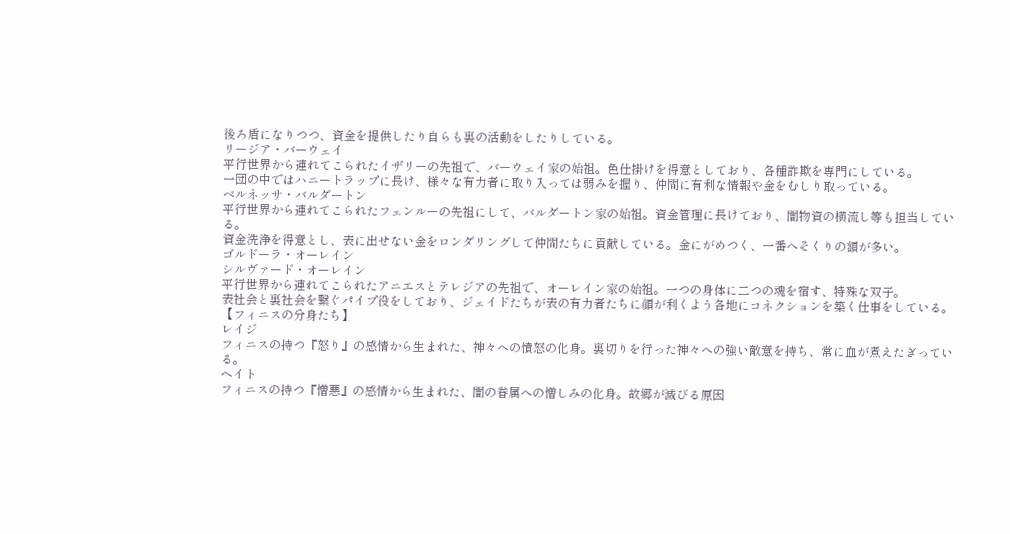後ろ盾になりつつ、資金を提供したり自らも裏の活動をしたりしている。
リージア・バーウェイ
平行世界から連れてこられたイザリーの先祖で、バーウェイ家の始祖。色仕掛けを得意としており、各種詐欺を専門にしている。
一団の中ではハニートラップに長け、様々な有力者に取り入っては弱みを握り、仲間に有利な情報や金をむしり取っている。
ベルネッサ・バルダートン
平行世界から連れてこられたフェンルーの先祖にして、バルダートン家の始祖。資金管理に長けており、闇物資の横流し等も担当している。
資金洗浄を得意とし、表に出せない金をロンダリングして仲間たちに貢献している。金にがめつく、一番へそくりの額が多い。
ゴルドーラ・オーレイン
シルヴァード・オーレイン
平行世界から連れてこられたアニエスとテレジアの先祖で、オーレイン家の始祖。一つの身体に二つの魂を宿す、特殊な双子。
表社会と裏社会を繋ぐパイプ役をしており、ジェイドたちが表の有力者たちに顔が利くよう各地にコネクションを築く仕事をしている。
【フィニスの分身たち】
レイジ
フィニスの持つ『怒り』の感情から生まれた、神々への憤怒の化身。裏切りを行った神々への強い敵意を持ち、常に血が煮えたぎっている。
ヘイト
フィニスの持つ『憎悪』の感情から生まれた、闇の眷属への憎しみの化身。故郷が滅びる原因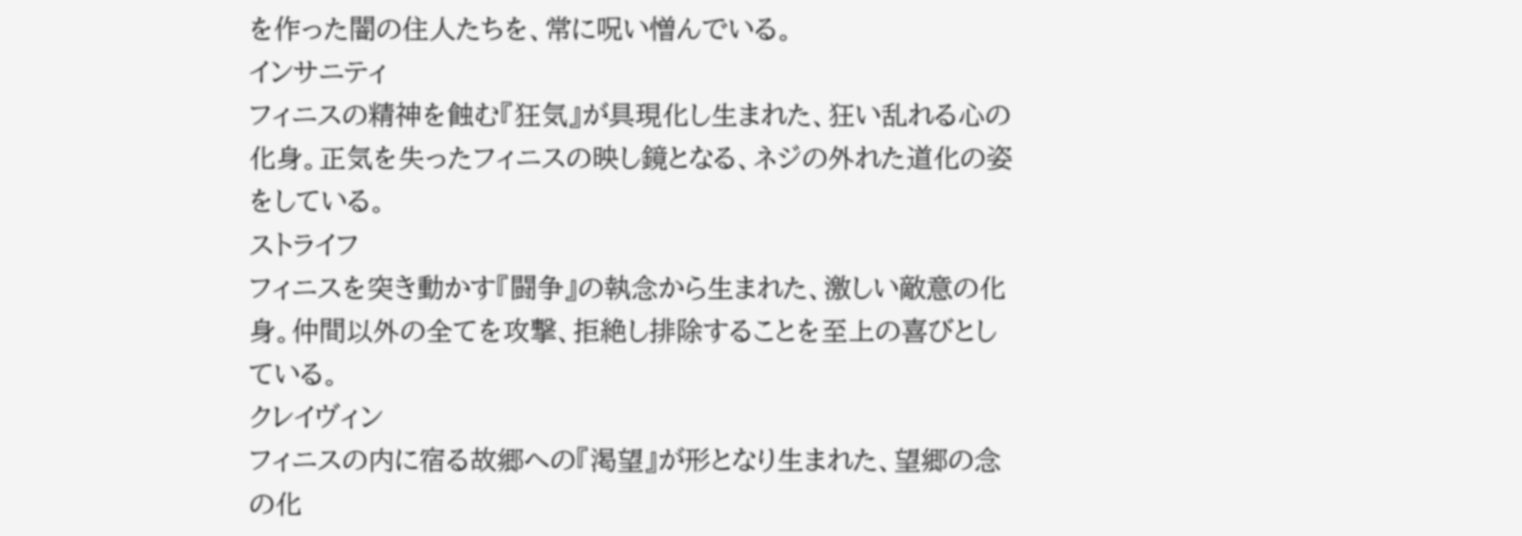を作った闇の住人たちを、常に呪い憎んでいる。
インサニティ
フィニスの精神を蝕む『狂気』が具現化し生まれた、狂い乱れる心の化身。正気を失ったフィニスの映し鏡となる、ネジの外れた道化の姿をしている。
ストライフ
フィニスを突き動かす『闘争』の執念から生まれた、激しい敵意の化身。仲間以外の全てを攻撃、拒絶し排除することを至上の喜びとしている。
クレイヴィン
フィニスの内に宿る故郷への『渇望』が形となり生まれた、望郷の念の化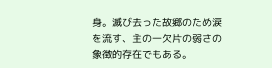身。滅び去った故郷のため涙を流す、主の一欠片の弱さの象徴的存在でもある。